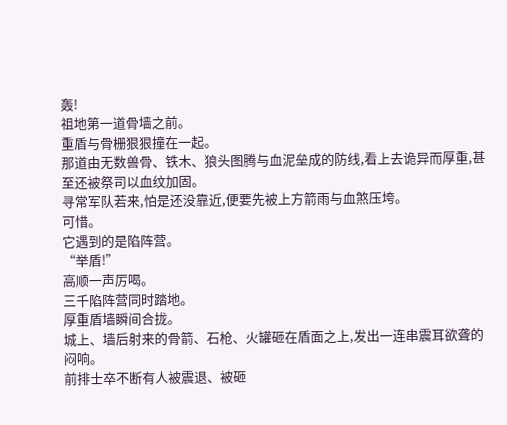轰!
祖地第一道骨墙之前。
重盾与骨栅狠狠撞在一起。
那道由无数兽骨、铁木、狼头图腾与血泥垒成的防线,看上去诡异而厚重,甚至还被祭司以血纹加固。
寻常军队若来,怕是还没靠近,便要先被上方箭雨与血煞压垮。
可惜。
它遇到的是陷阵营。
“举盾!”
高顺一声厉喝。
三千陷阵营同时踏地。
厚重盾墙瞬间合拢。
城上、墙后射来的骨箭、石枪、火罐砸在盾面之上,发出一连串震耳欲聋的闷响。
前排士卒不断有人被震退、被砸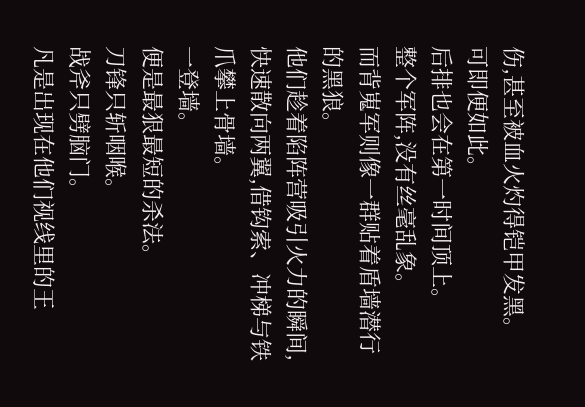伤,甚至被血火灼得铠甲发黑。
可即便如此。
后排也会在第一时间顶上。
整个军阵,没有丝毫乱象。
而背嵬军则像一群贴着盾墙潜行的黑狼。
他们趁着陷阵营吸引火力的瞬间,快速散向两翼,借钩索、冲梯与铁爪攀上骨墙。
一登墙。
便是最狠最短的杀法。
刀锋只斩咽喉。
战斧只劈脑门。
凡是出现在他们视线里的王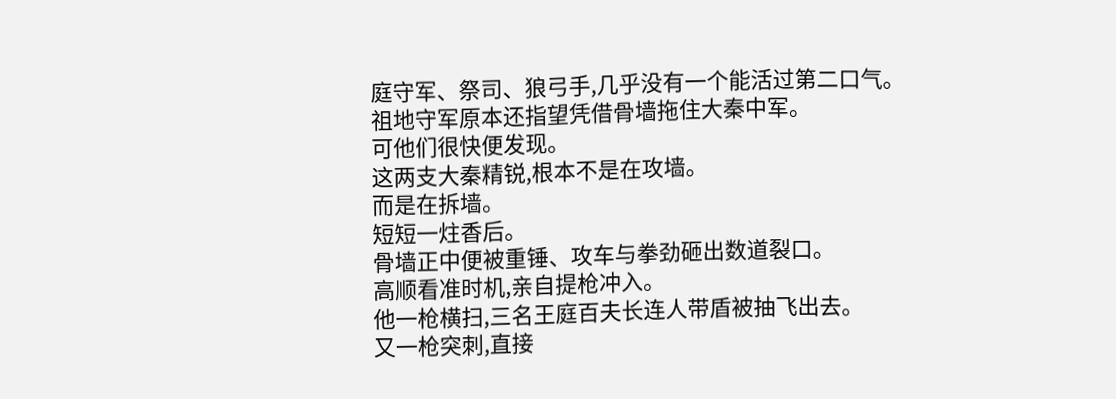庭守军、祭司、狼弓手,几乎没有一个能活过第二口气。
祖地守军原本还指望凭借骨墙拖住大秦中军。
可他们很快便发现。
这两支大秦精锐,根本不是在攻墙。
而是在拆墙。
短短一炷香后。
骨墙正中便被重锤、攻车与拳劲砸出数道裂口。
高顺看准时机,亲自提枪冲入。
他一枪横扫,三名王庭百夫长连人带盾被抽飞出去。
又一枪突刺,直接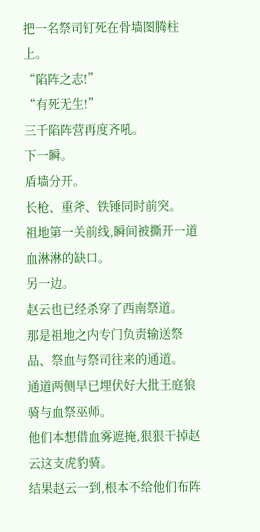把一名祭司钉死在骨墙图腾柱上。
“陷阵之志!”
“有死无生!”
三千陷阵营再度齐吼。
下一瞬。
盾墙分开。
长枪、重斧、铁锤同时前突。
祖地第一关前线,瞬间被撕开一道血淋淋的缺口。
另一边。
赵云也已经杀穿了西南祭道。
那是祖地之内专门负责输送祭品、祭血与祭司往来的通道。
通道两侧早已埋伏好大批王庭狼骑与血祭巫师。
他们本想借血雾遮掩,狠狠干掉赵云这支虎豹骑。
结果赵云一到,根本不给他们布阵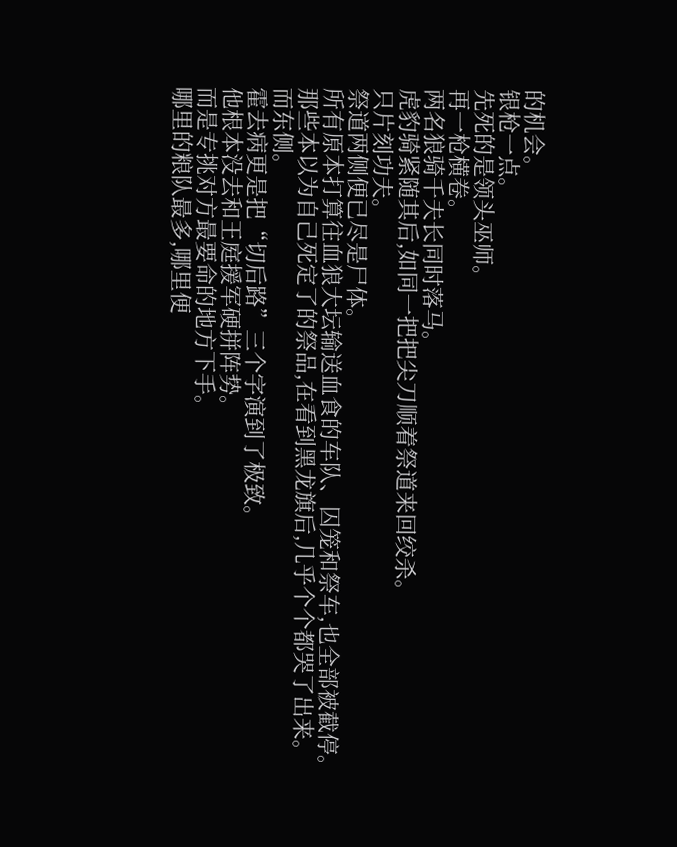的机会。
银枪一点。
先死的是领头巫师。
再一枪横卷。
两名狼骑千夫长同时落马。
虎豹骑紧随其后,如同一把把尖刀顺着祭道来回绞杀。
只片刻功夫。
祭道两侧便已尽是尸体。
所有原本打算往血狼大坛输送血食的车队、囚笼和祭车,也全部被截停。
那些本以为自己死定了的祭品,在看到黑龙旗后,几乎个个都哭了出来。
而东侧。
霍去病更是把“切后路”三个字演到了极致。
他根本没去和王庭援军硬拼阵势。
而是专挑对方最要命的地方下手。
哪里的粮队最多,哪里便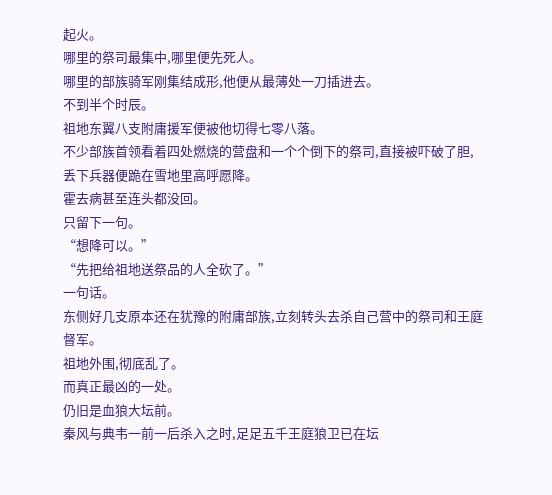起火。
哪里的祭司最集中,哪里便先死人。
哪里的部族骑军刚集结成形,他便从最薄处一刀插进去。
不到半个时辰。
祖地东翼八支附庸援军便被他切得七零八落。
不少部族首领看着四处燃烧的营盘和一个个倒下的祭司,直接被吓破了胆,丢下兵器便跪在雪地里高呼愿降。
霍去病甚至连头都没回。
只留下一句。
“想降可以。”
“先把给祖地送祭品的人全砍了。”
一句话。
东侧好几支原本还在犹豫的附庸部族,立刻转头去杀自己营中的祭司和王庭督军。
祖地外围,彻底乱了。
而真正最凶的一处。
仍旧是血狼大坛前。
秦风与典韦一前一后杀入之时,足足五千王庭狼卫已在坛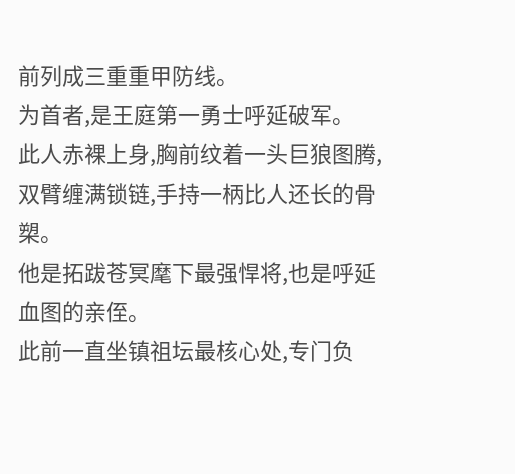前列成三重重甲防线。
为首者,是王庭第一勇士呼延破军。
此人赤裸上身,胸前纹着一头巨狼图腾,双臂缠满锁链,手持一柄比人还长的骨槊。
他是拓跋苍冥麾下最强悍将,也是呼延血图的亲侄。
此前一直坐镇祖坛最核心处,专门负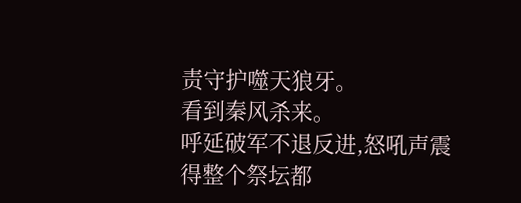责守护噬天狼牙。
看到秦风杀来。
呼延破军不退反进,怒吼声震得整个祭坛都